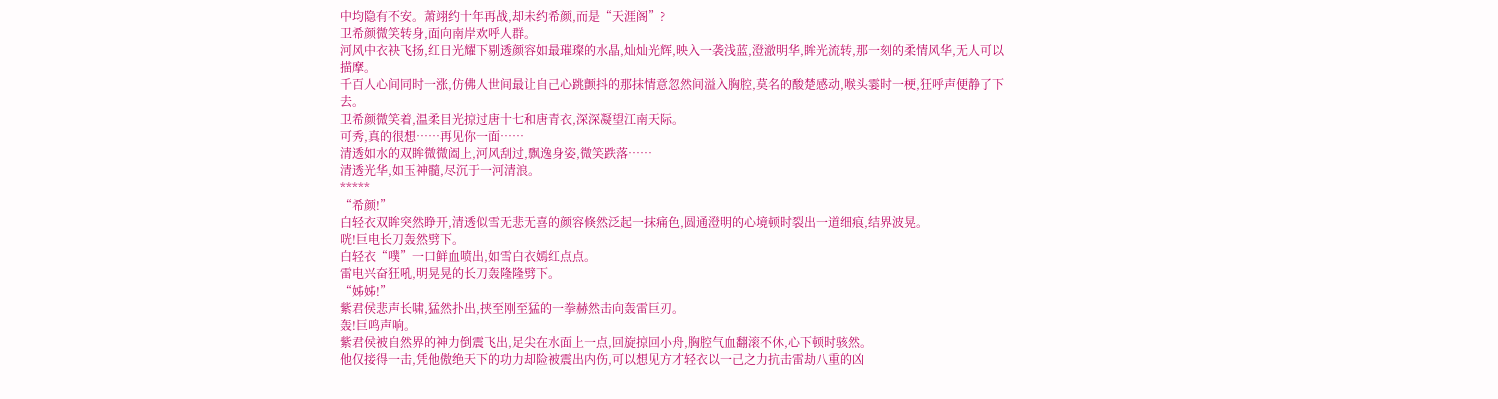中均隐有不安。萧翊约十年再战,却未约希颜,而是“天涯阁”?
卫希颜微笑转身,面向南岸欢呼人群。
河风中衣袂飞扬,红日光耀下剔透颜容如最璀璨的水晶,灿灿光辉,映入一袭浅蓝,澄澈明华,眸光流转,那一刻的柔情风华,无人可以描摩。
千百人心间同时一涨,仿佛人世间最让自己心跳颤抖的那抹情意忽然间溢入胸腔,莫名的酸楚感动,喉头霎时一梗,狂呼声便静了下去。
卫希颜微笑着,温柔目光掠过唐十七和唐青衣,深深凝望江南天际。
可秀,真的很想……再见你一面……
清透如水的双眸微微阖上,河风刮过,飘逸身姿,微笑跌落……
清透光华,如玉神髓,尽沉于一河清浪。
*****
“希颜!”
白轻衣双眸突然睁开,清透似雪无悲无喜的颜容倏然泛起一抹痛色,圆通澄明的心境顿时裂出一道细痕,结界波晃。
咣!巨电长刀轰然劈下。
白轻衣“噗”一口鲜血喷出,如雪白衣嫣红点点。
雷电兴奋狂吼,明晃晃的长刀轰隆隆劈下。
“姊姊!”
紫君侯悲声长啸,猛然扑出,挟至刚至猛的一拳赫然击向轰雷巨刃。
轰!巨鸣声响。
紫君侯被自然界的神力倒震飞出,足尖在水面上一点,回旋掠回小舟,胸腔气血翻滚不休,心下顿时骇然。
他仅接得一击,凭他傲绝天下的功力却险被震出内伤,可以想见方才轻衣以一己之力抗击雷劫八重的凶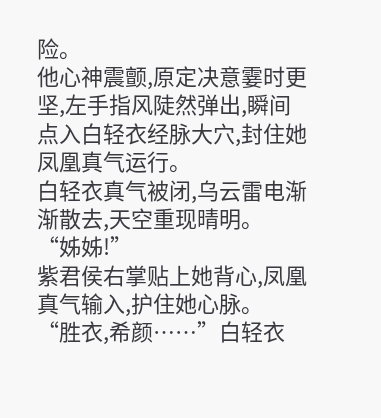险。
他心神震颤,原定决意霎时更坚,左手指风陡然弹出,瞬间点入白轻衣经脉大穴,封住她凤凰真气运行。
白轻衣真气被闭,乌云雷电渐渐散去,天空重现晴明。
“姊姊!”
紫君侯右掌贴上她背心,凤凰真气输入,护住她心脉。
“胜衣,希颜……”白轻衣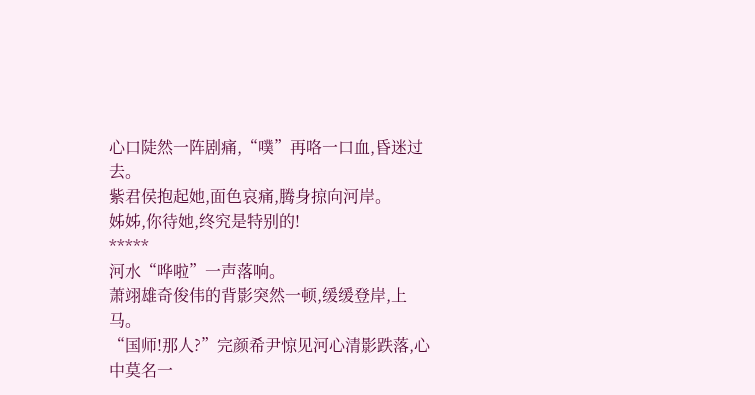心口陡然一阵剧痛,“噗”再咯一口血,昏迷过去。
紫君侯抱起她,面色哀痛,腾身掠向河岸。
姊姊,你待她,终究是特别的!
*****
河水“哗啦”一声落响。
萧翊雄奇俊伟的背影突然一顿,缓缓登岸,上马。
“国师!那人?”完颜希尹惊见河心清影跌落,心中莫名一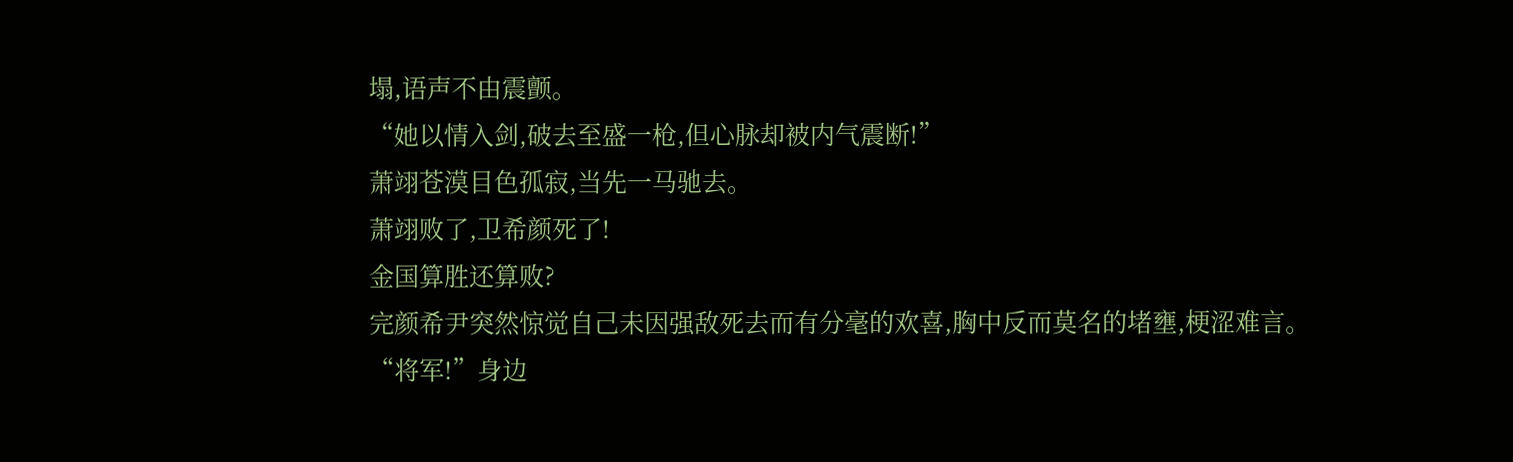塌,语声不由震颤。
“她以情入剑,破去至盛一枪,但心脉却被内气震断!”
萧翊苍漠目色孤寂,当先一马驰去。
萧翊败了,卫希颜死了!
金国算胜还算败?
完颜希尹突然惊觉自己未因强敌死去而有分毫的欢喜,胸中反而莫名的堵壅,梗涩难言。
“将军!”身边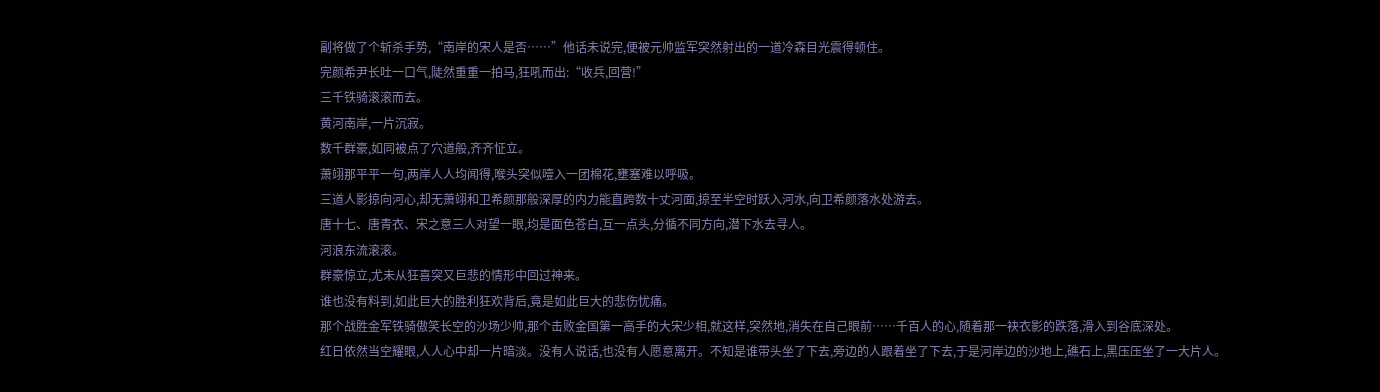副将做了个斩杀手势,“南岸的宋人是否……”他话未说完,便被元帅监军突然射出的一道冷森目光震得顿住。
完颜希尹长吐一口气,陡然重重一拍马,狂吼而出:“收兵,回营!”
三千铁骑滚滚而去。
黄河南岸,一片沉寂。
数千群豪,如同被点了穴道般,齐齐怔立。
萧翊那平平一句,两岸人人均闻得,喉头突似噎入一团棉花,壅塞难以呼吸。
三道人影掠向河心,却无萧翊和卫希颜那般深厚的内力能直跨数十丈河面,掠至半空时跃入河水,向卫希颜落水处游去。
唐十七、唐青衣、宋之意三人对望一眼,均是面色苍白,互一点头,分循不同方向,潜下水去寻人。
河浪东流滚滚。
群豪惊立,尤未从狂喜突又巨悲的情形中回过神来。
谁也没有料到,如此巨大的胜利狂欢背后,竟是如此巨大的悲伤忧痛。
那个战胜金军铁骑傲笑长空的沙场少帅,那个击败金国第一高手的大宋少相,就这样,突然地,消失在自己眼前……千百人的心,随着那一袂衣影的跌落,滑入到谷底深处。
红日依然当空耀眼,人人心中却一片暗淡。没有人说话,也没有人愿意离开。不知是谁带头坐了下去,旁边的人跟着坐了下去,于是河岸边的沙地上,礁石上,黑压压坐了一大片人。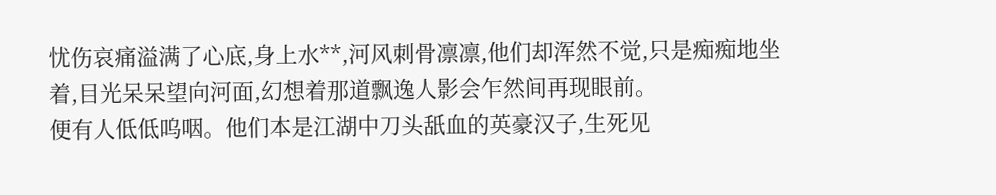忧伤哀痛溢满了心底,身上水**,河风刺骨凛凛,他们却浑然不觉,只是痴痴地坐着,目光呆呆望向河面,幻想着那道飘逸人影会乍然间再现眼前。
便有人低低呜咽。他们本是江湖中刀头舐血的英豪汉子,生死见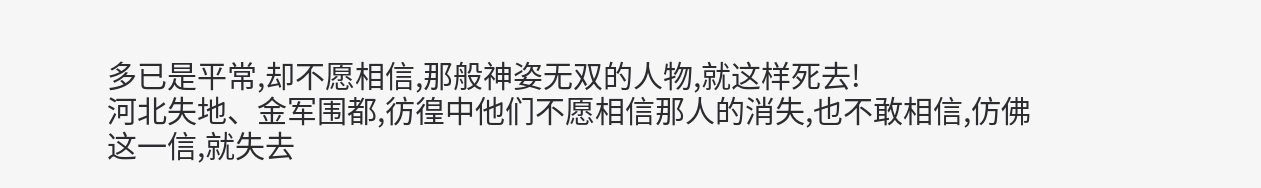多已是平常,却不愿相信,那般神姿无双的人物,就这样死去!
河北失地、金军围都,彷徨中他们不愿相信那人的消失,也不敢相信,仿佛这一信,就失去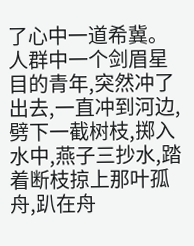了心中一道希冀。
人群中一个剑眉星目的青年,突然冲了出去,一直冲到河边,劈下一截树枝,掷入水中,燕子三抄水,踏着断枝掠上那叶孤舟,趴在舟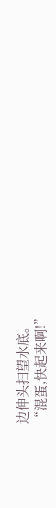边伸头扫望水底。
“混蛋,快起来啊!”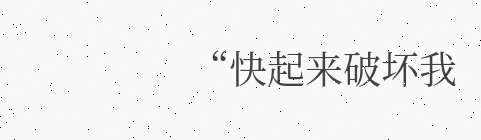“快起来破坏我